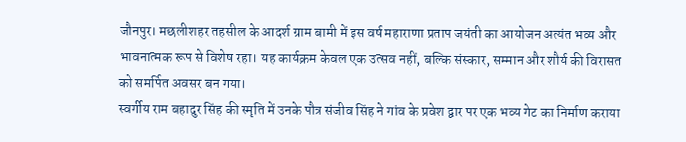जौनपुर। मछलीशहर तहसील के आदर्श ग्राम बामी में इस वर्ष महाराणा प्रताप जयंती का आयोजन अत्यंत भव्य और भावनात्मक रूप से विशेष रहा। यह कार्यक्रम केवल एक उत्सव नहीं, बल्कि संस्कार, सम्मान और शौर्य की विरासत को समर्पित अवसर बन गया।
स्वर्गीय राम बहादुर सिंह की स्मृति में उनके पौत्र संजीव सिंह ने गांव के प्रवेश द्वार पर एक भव्य गेट का निर्माण कराया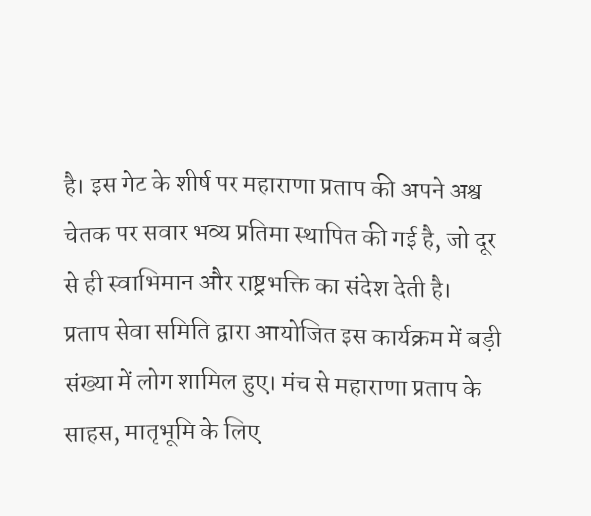है। इस गेट के शीर्ष पर महाराणा प्रताप की अपने अश्व चेतक पर सवार भव्य प्रतिमा स्थापित की गई है, जो दूर से ही स्वाभिमान और राष्ट्रभक्ति का संदेश देती है।
प्रताप सेवा समिति द्वारा आयोजित इस कार्यक्रम में बड़ी संख्या में लोग शामिल हुए। मंच से महाराणा प्रताप के साहस, मातृभूमि के लिए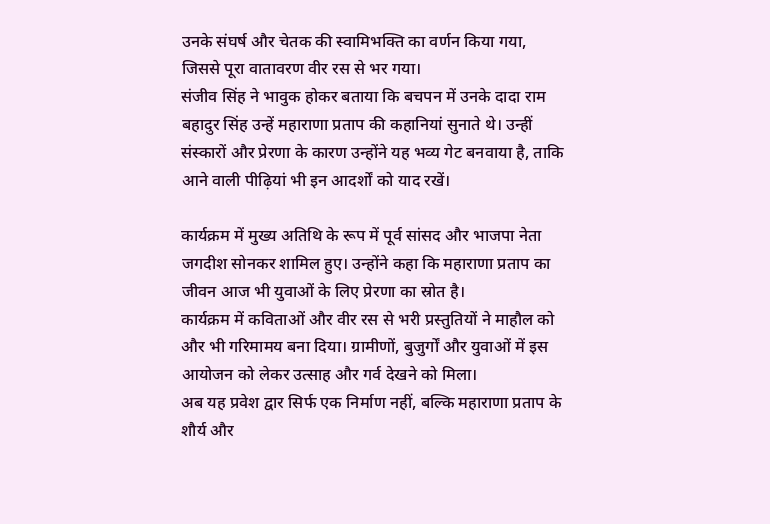उनके संघर्ष और चेतक की स्वामिभक्ति का वर्णन किया गया, जिससे पूरा वातावरण वीर रस से भर गया।
संजीव सिंह ने भावुक होकर बताया कि बचपन में उनके दादा राम बहादुर सिंह उन्हें महाराणा प्रताप की कहानियां सुनाते थे। उन्हीं संस्कारों और प्रेरणा के कारण उन्होंने यह भव्य गेट बनवाया है, ताकि आने वाली पीढ़ियां भी इन आदर्शों को याद रखें।

कार्यक्रम में मुख्य अतिथि के रूप में पूर्व सांसद और भाजपा नेता जगदीश सोनकर शामिल हुए। उन्होंने कहा कि महाराणा प्रताप का जीवन आज भी युवाओं के लिए प्रेरणा का स्रोत है।
कार्यक्रम में कविताओं और वीर रस से भरी प्रस्तुतियों ने माहौल को और भी गरिमामय बना दिया। ग्रामीणों, बुजुर्गों और युवाओं में इस आयोजन को लेकर उत्साह और गर्व देखने को मिला।
अब यह प्रवेश द्वार सिर्फ एक निर्माण नहीं, बल्कि महाराणा प्रताप के शौर्य और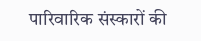पारिवारिक संस्कारों की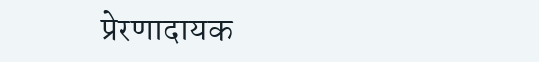प्रेरणादायक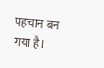पहचान बन गया है।